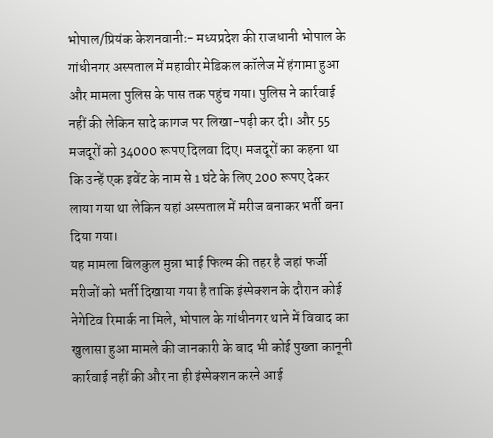भोपाल/प्रियंक केशनवानीः- मध्यप्रदेश की राजधानी भोपाल के गांधीनगर अस्पताल में महावीर मेडिकल कॉलेज में हंगामा हुआ और मामला पुलिस के पास तक पहुंच गया। पुलिस ने कार्रवाई नहीं की लेकिन सादे कागज पर लिखा-पढ़ी कर दी। और 55 मजदूरों को 34000 रूपए दिलवा दिए। मजदूरों का कहना था कि उन्हें एक इवेंट के नाम से 1 घंटे के लिए 200 रूपए देकर लाया गया था लेकिन यहां अस्पताल में मरीज बनाकर भर्ती बना दिया गया।
यह मामला बिलकुल मुन्ना भाई फिल्म की तहर है जहां फर्जी मरीजों को भर्ती दिखाया गया है ताकि इंस्पेक्शन के दौरान कोई नेगेटिव रिमार्क ना मिले, भोपाल के गांधीनगर थाने में विवाद का खुलासा हुआ मामले की जानकारी के बाद भी कोई पुख्ता कानूनी कार्रवाई नहीं की और ना ही इंस्पेक्शन करने आई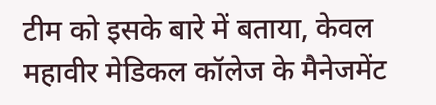टीम को इसके बारे में बताया, केवल महावीर मेडिकल कॉलेज के मैनेजमेंट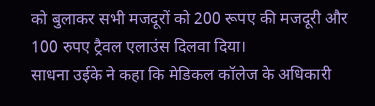को बुलाकर सभी मजदूरों को 200 रूपए की मजदूरी और 100 रुपए ट्रैवल एलाउंस दिलवा दिया।
साधना उईके ने कहा कि मेडिकल कॉलेज के अधिकारी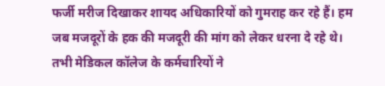फर्जी मरीज दिखाकर शायद अधिकारियों को गुमराह कर रहे हैं। हम जब मजदूरों के हक की मजदूरी की मांग को लेकर धरना दे रहे थे। तभी मेडिकल कॉलेज के कर्मचारियों ने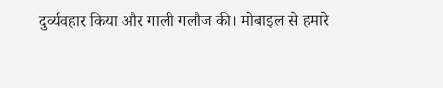दुर्व्यवहार किया और गाली गलौज की। मोबाइल से हमारे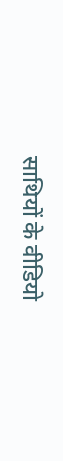साथियों के वीडियो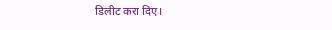डिलीट करा दिए।